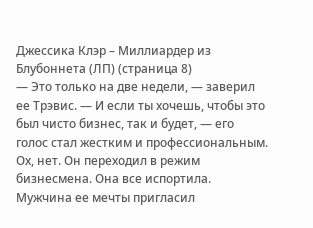Джессика Клэр – Миллиардер из Блубоннета (ЛП) (страница 8)
— Это только на две недели, — заверил ее Трэвис. — И если ты хочешь, чтобы это был чисто бизнес, так и будет, — его голос стал жестким и профессиональным. Ох, нет. Он переходил в режим бизнесмена. Она все испортила.
Мужчина ее мечты пригласил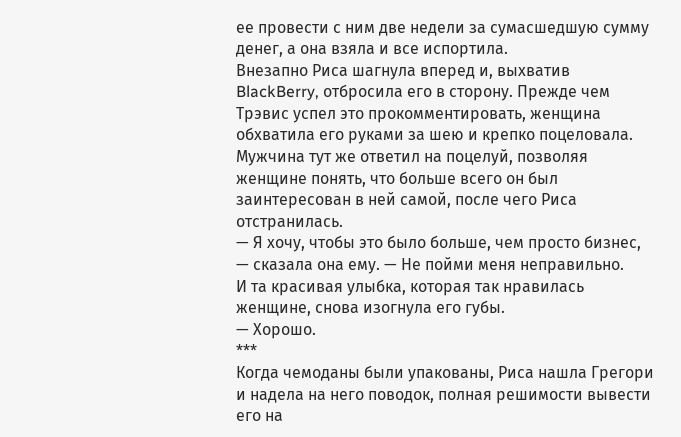ее провести с ним две недели за сумасшедшую сумму денег, а она взяла и все испортила.
Внезапно Риса шагнула вперед и, выхватив BlackBerry, отбросила его в сторону. Прежде чем Трэвис успел это прокомментировать, женщина обхватила его руками за шею и крепко поцеловала. Мужчина тут же ответил на поцелуй, позволяя женщине понять, что больше всего он был заинтересован в ней самой, после чего Риса отстранилась.
— Я хочу, чтобы это было больше, чем просто бизнес, — сказала она ему. — Не пойми меня неправильно.
И та красивая улыбка, которая так нравилась женщине, снова изогнула его губы.
— Хорошо.
***
Когда чемоданы были упакованы, Риса нашла Грегори и надела на него поводок, полная решимости вывести его на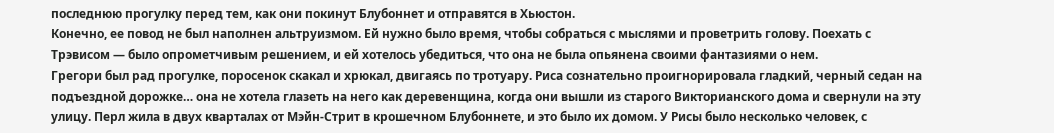последнюю прогулку перед тем, как они покинут Блубоннет и отправятся в Хьюстон.
Конечно, ее повод не был наполнен альтруизмом. Ей нужно было время, чтобы собраться с мыслями и проветрить голову. Поехать с Трэвисом — было опрометчивым решением, и ей хотелось убедиться, что она не была опьянена своими фантазиями о нем.
Грегори был рад прогулке, поросенок скакал и хрюкал, двигаясь по тротуару. Риса сознательно проигнорировала гладкий, черный седан на подъездной дорожке… она не хотела глазеть на него как деревенщина, когда они вышли из старого Викторианского дома и свернули на эту улицу. Перл жила в двух кварталах от Мэйн-Стрит в крошечном Блубоннете, и это было их домом. У Рисы было несколько человек, с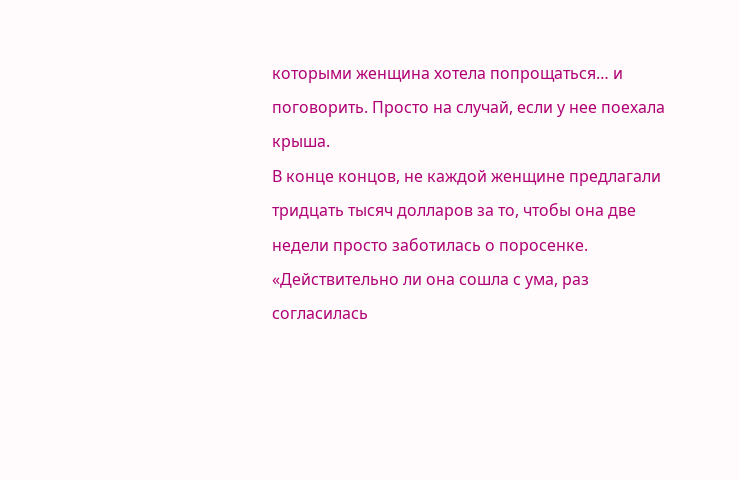которыми женщина хотела попрощаться… и поговорить. Просто на случай, если у нее поехала крыша.
В конце концов, не каждой женщине предлагали тридцать тысяч долларов за то, чтобы она две недели просто заботилась о поросенке. «Действительно ли она сошла с ума, раз согласилась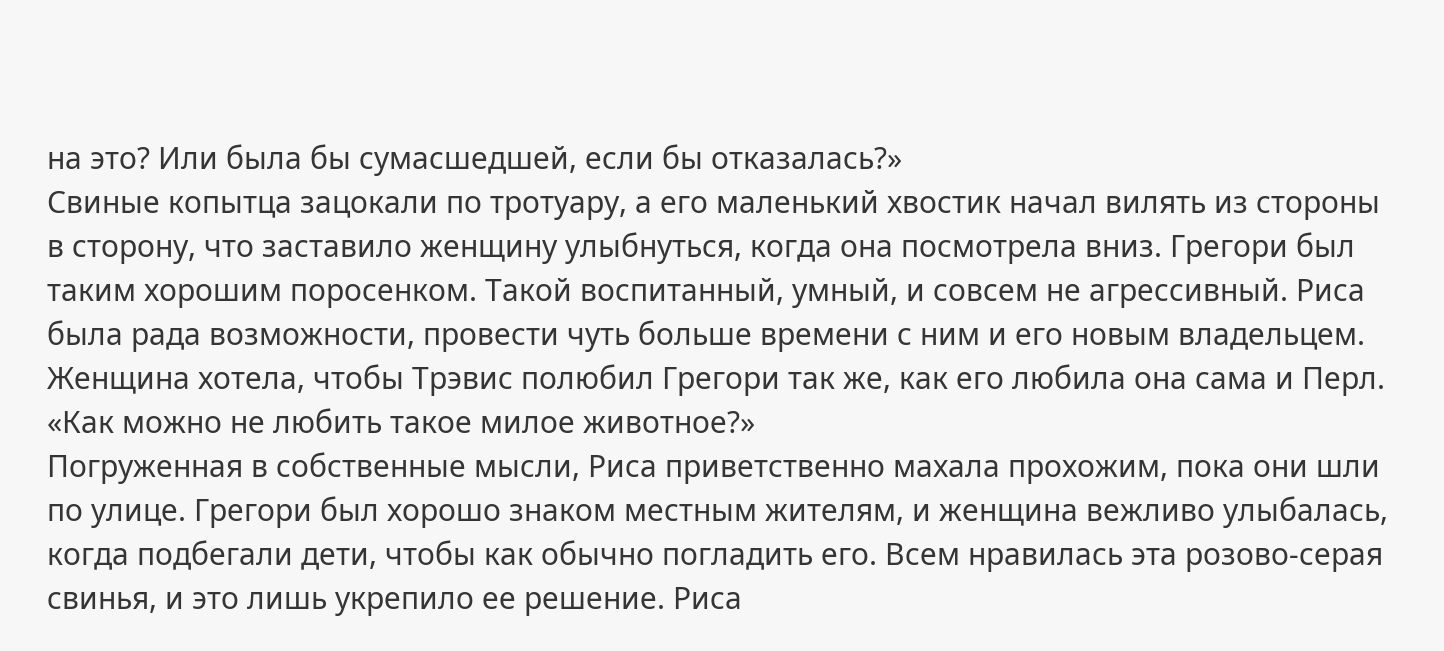на это? Или была бы сумасшедшей, если бы отказалась?»
Свиные копытца зацокали по тротуару, а его маленький хвостик начал вилять из стороны в сторону, что заставило женщину улыбнуться, когда она посмотрела вниз. Грегори был таким хорошим поросенком. Такой воспитанный, умный, и совсем не агрессивный. Риса была рада возможности, провести чуть больше времени с ним и его новым владельцем. Женщина хотела, чтобы Трэвис полюбил Грегори так же, как его любила она сама и Перл. «Как можно не любить такое милое животное?»
Погруженная в собственные мысли, Риса приветственно махала прохожим, пока они шли по улице. Грегори был хорошо знаком местным жителям, и женщина вежливо улыбалась, когда подбегали дети, чтобы как обычно погладить его. Всем нравилась эта розово-серая свинья, и это лишь укрепило ее решение. Риса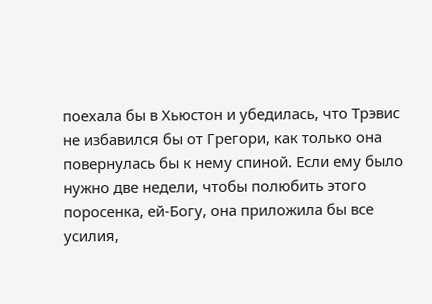поехала бы в Хьюстон и убедилась, что Трэвис не избавился бы от Грегори, как только она повернулась бы к нему спиной. Если ему было нужно две недели, чтобы полюбить этого поросенка, ей-Богу, она приложила бы все усилия,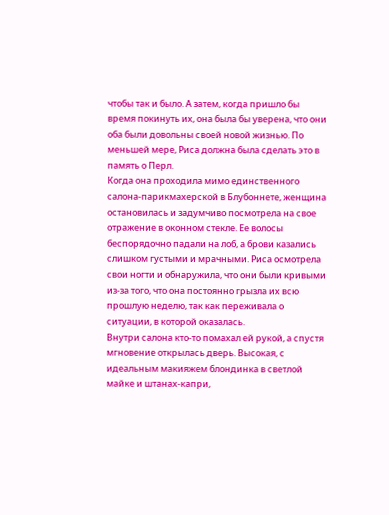чтобы так и было. А затем, когда пришло бы время покинуть их, она была бы уверена, что они оба были довольны своей новой жизнью. По меньшей мере, Риса должна была сделать это в память о Перл.
Когда она проходила мимо единственного салона-парикмахерской в Блубоннете, женщина остановилась и задумчиво посмотрела на свое отражение в оконном стекле. Ее волосы беспорядочно падали на лоб, а брови казались слишком густыми и мрачными. Риса осмотрела свои ногти и обнаружила, что они были кривыми из-за того, что она постоянно грызла их всю прошлую неделю, так как переживала о ситуации, в которой оказалась.
Внутри салона кто-то помахал ей рукой, а спустя мгновение открылась дверь. Высокая, с идеальным макияжем блондинка в светлой майке и штанах-капри,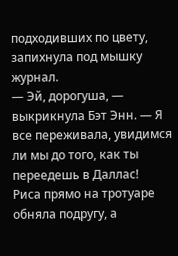подходивших по цвету, запихнула под мышку журнал.
— Эй, дорогуша, — выкрикнула Бэт Энн. — Я все переживала, увидимся ли мы до того, как ты переедешь в Даллас!
Риса прямо на тротуаре обняла подругу, а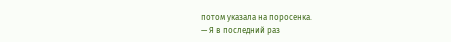потом указала на поросенка.
— Я в последний раз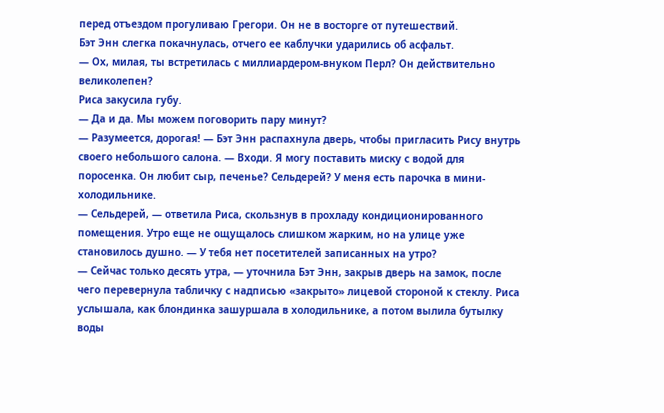перед отъездом прогуливаю Грегори. Он не в восторге от путешествий.
Бэт Энн слегка покачнулась, отчего ее каблучки ударились об асфальт.
— Ох, милая, ты встретилась с миллиардером-внуком Перл? Он действительно великолепен?
Риса закусила губу.
— Да и да. Мы можем поговорить пару минут?
— Разумеется, дорогая! — Бэт Энн распахнула дверь, чтобы пригласить Рису внутрь своего небольшого салона. — Входи. Я могу поставить миску с водой для поросенка. Он любит сыр, печенье? Сельдерей? У меня есть парочка в мини-холодильнике.
— Сельдерей, — ответила Риса, скользнув в прохладу кондиционированного помещения. Утро еще не ощущалось слишком жарким, но на улице уже становилось душно. — У тебя нет посетителей записанных на утро?
— Сейчас только десять утра, — уточнила Бэт Энн, закрыв дверь на замок, после чего перевернула табличку с надписью «закрыто» лицевой стороной к стеклу. Риса услышала, как блондинка зашуршала в холодильнике, а потом вылила бутылку воды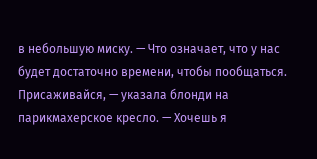в небольшую миску. — Что означает, что у нас будет достаточно времени, чтобы пообщаться. Присаживайся, — указала блонди на парикмахерское кресло. — Хочешь я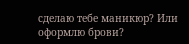сделаю тебе маникюр? Или оформлю брови?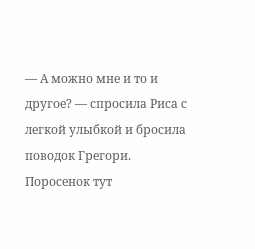— А можно мне и то и другое? — спросила Риса с легкой улыбкой и бросила поводок Грегори. Поросенок тут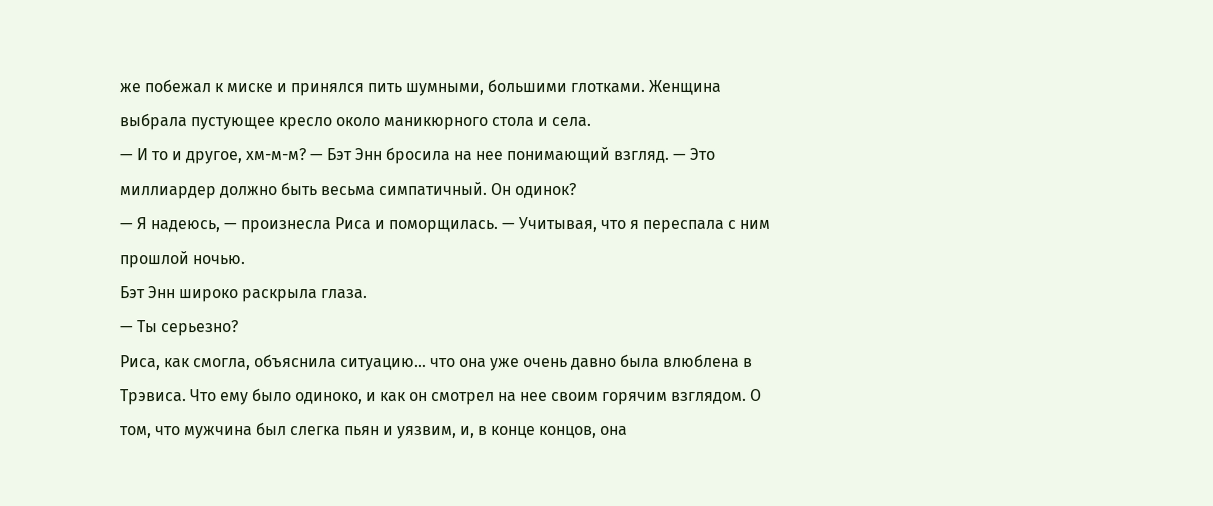же побежал к миске и принялся пить шумными, большими глотками. Женщина выбрала пустующее кресло около маникюрного стола и села.
— И то и другое, хм-м-м? — Бэт Энн бросила на нее понимающий взгляд. — Это миллиардер должно быть весьма симпатичный. Он одинок?
— Я надеюсь, — произнесла Риса и поморщилась. — Учитывая, что я переспала с ним прошлой ночью.
Бэт Энн широко раскрыла глаза.
— Ты серьезно?
Риса, как смогла, объяснила ситуацию… что она уже очень давно была влюблена в Трэвиса. Что ему было одиноко, и как он смотрел на нее своим горячим взглядом. О том, что мужчина был слегка пьян и уязвим, и, в конце концов, она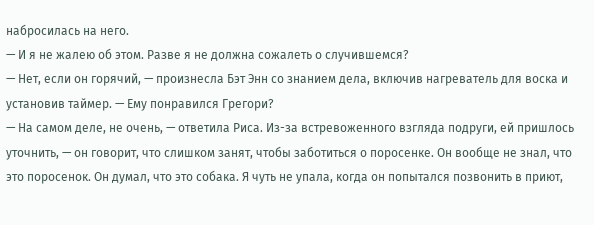набросилась на него.
— И я не жалею об этом. Разве я не должна сожалеть о случившемся?
— Нет, если он горячий, — произнесла Бэт Энн со знанием дела, включив нагреватель для воска и установив таймер. — Ему понравился Грегори?
— На самом деле, не очень, — ответила Риса. Из-за встревоженного взгляда подруги, ей пришлось уточнить, — он говорит, что слишком занят, чтобы заботиться о поросенке. Он вообще не знал, что это поросенок. Он думал, что это собака. Я чуть не упала, когда он попытался позвонить в приют,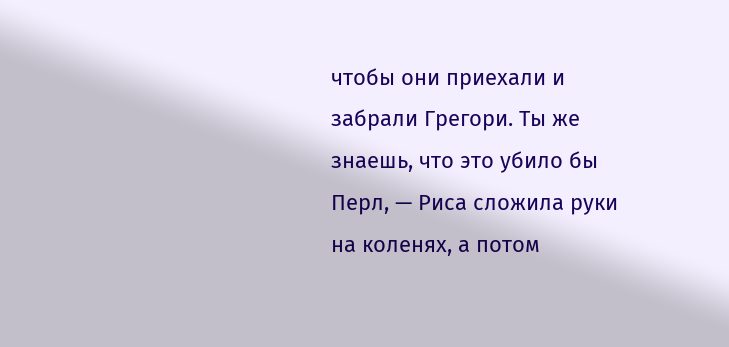чтобы они приехали и забрали Грегори. Ты же знаешь, что это убило бы Перл, — Риса сложила руки на коленях, а потом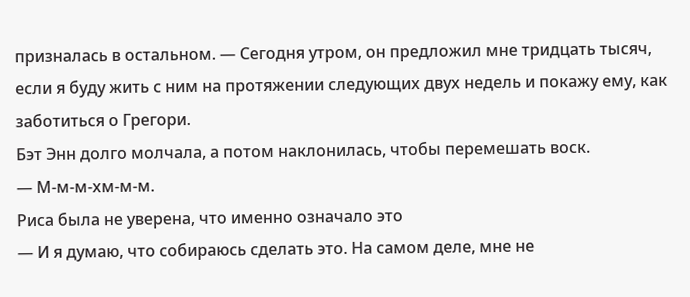призналась в остальном. — Сегодня утром, он предложил мне тридцать тысяч, если я буду жить с ним на протяжении следующих двух недель и покажу ему, как заботиться о Грегори.
Бэт Энн долго молчала, а потом наклонилась, чтобы перемешать воск.
— М-м-м-хм-м-м.
Риса была не уверена, что именно означало это
— И я думаю, что собираюсь сделать это. На самом деле, мне не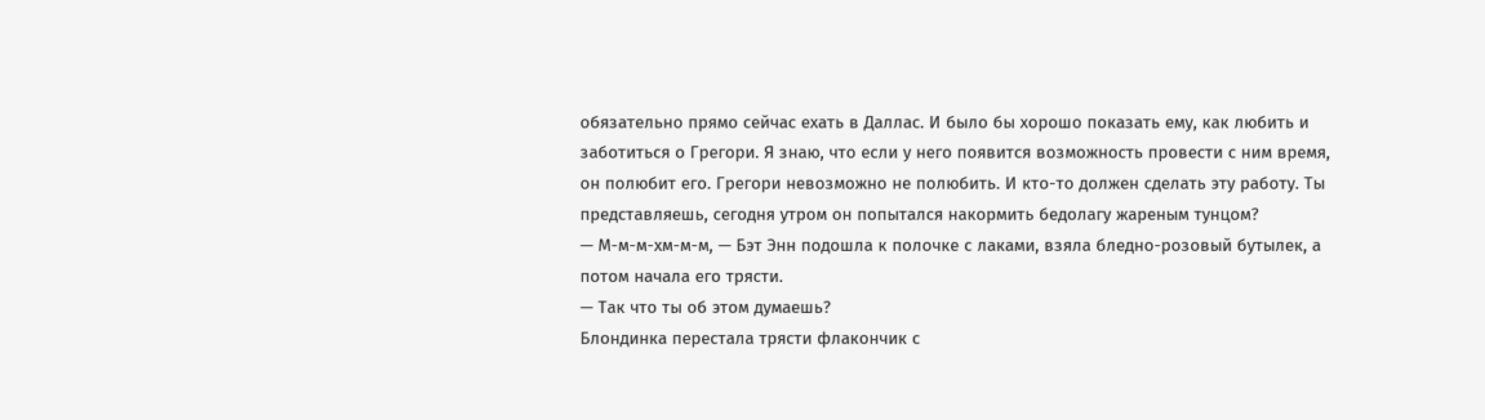обязательно прямо сейчас ехать в Даллас. И было бы хорошо показать ему, как любить и заботиться о Грегори. Я знаю, что если у него появится возможность провести с ним время, он полюбит его. Грегори невозможно не полюбить. И кто-то должен сделать эту работу. Ты представляешь, сегодня утром он попытался накормить бедолагу жареным тунцом?
— М-м-м-хм-м-м, — Бэт Энн подошла к полочке с лаками, взяла бледно-розовый бутылек, а потом начала его трясти.
— Так что ты об этом думаешь?
Блондинка перестала трясти флакончик с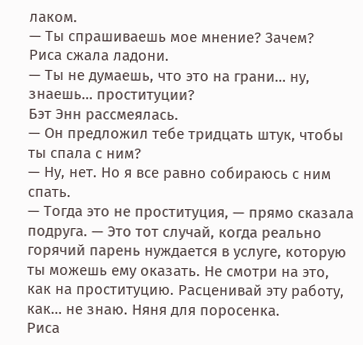лаком.
— Ты спрашиваешь мое мнение? Зачем?
Риса сжала ладони.
— Ты не думаешь, что это на грани… ну, знаешь… проституции?
Бэт Энн рассмеялась.
— Он предложил тебе тридцать штук, чтобы ты спала с ним?
— Ну, нет. Но я все равно собираюсь с ним спать.
— Тогда это не проституция, — прямо сказала подруга. — Это тот случай, когда реально горячий парень нуждается в услуге, которую ты можешь ему оказать. Не смотри на это, как на проституцию. Расценивай эту работу, как… не знаю. Няня для поросенка.
Риса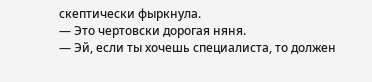скептически фыркнула.
— Это чертовски дорогая няня.
— Эй, если ты хочешь специалиста, то должен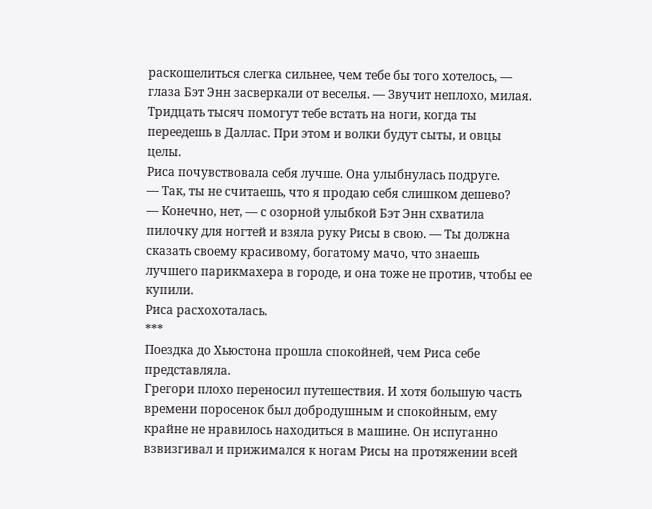раскошелиться слегка сильнее, чем тебе бы того хотелось, — глаза Бэт Энн засверкали от веселья. — Звучит неплохо, милая. Тридцать тысяч помогут тебе встать на ноги, когда ты переедешь в Даллас. При этом и волки будут сыты, и овцы целы.
Риса почувствовала себя лучше. Она улыбнулась подруге.
— Так, ты не считаешь, что я продаю себя слишком дешево?
— Конечно, нет, — с озорной улыбкой Бэт Энн схватила пилочку для ногтей и взяла руку Рисы в свою. — Ты должна сказать своему красивому, богатому мачо, что знаешь лучшего парикмахера в городе, и она тоже не против, чтобы ее купили.
Риса расхохоталась.
***
Поездка до Хьюстона прошла спокойней, чем Риса себе представляла.
Грегори плохо переносил путешествия. И хотя большую часть времени поросенок был добродушным и спокойным, ему крайне не нравилось находиться в машине. Он испуганно взвизгивал и прижимался к ногам Рисы на протяжении всей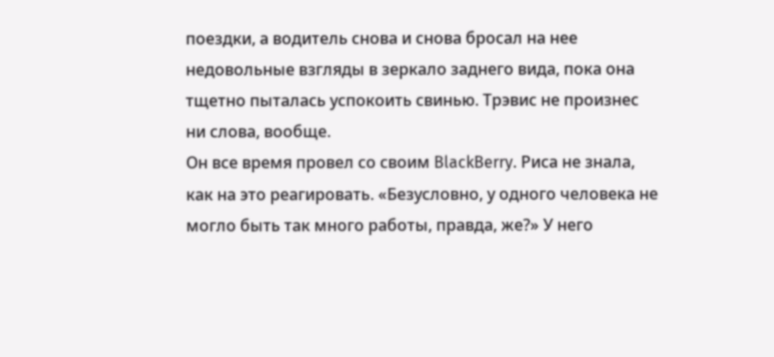поездки, а водитель снова и снова бросал на нее недовольные взгляды в зеркало заднего вида, пока она тщетно пыталась успокоить свинью. Трэвис не произнес ни слова, вообще.
Он все время провел со своим BlackBerry. Риса не знала, как на это реагировать. «Безусловно, у одного человека не могло быть так много работы, правда, же?» У него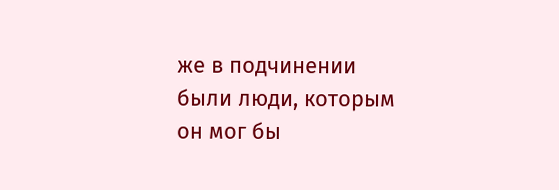же в подчинении были люди, которым он мог бы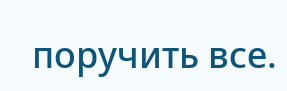поручить все.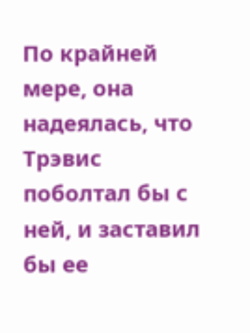По крайней мере, она надеялась, что Трэвис поболтал бы с ней, и заставил бы ее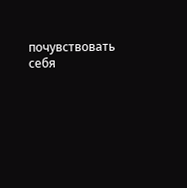почувствовать себя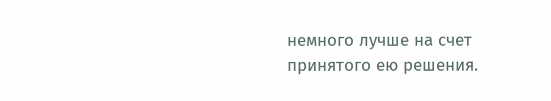немного лучше на счет принятого ею решения.